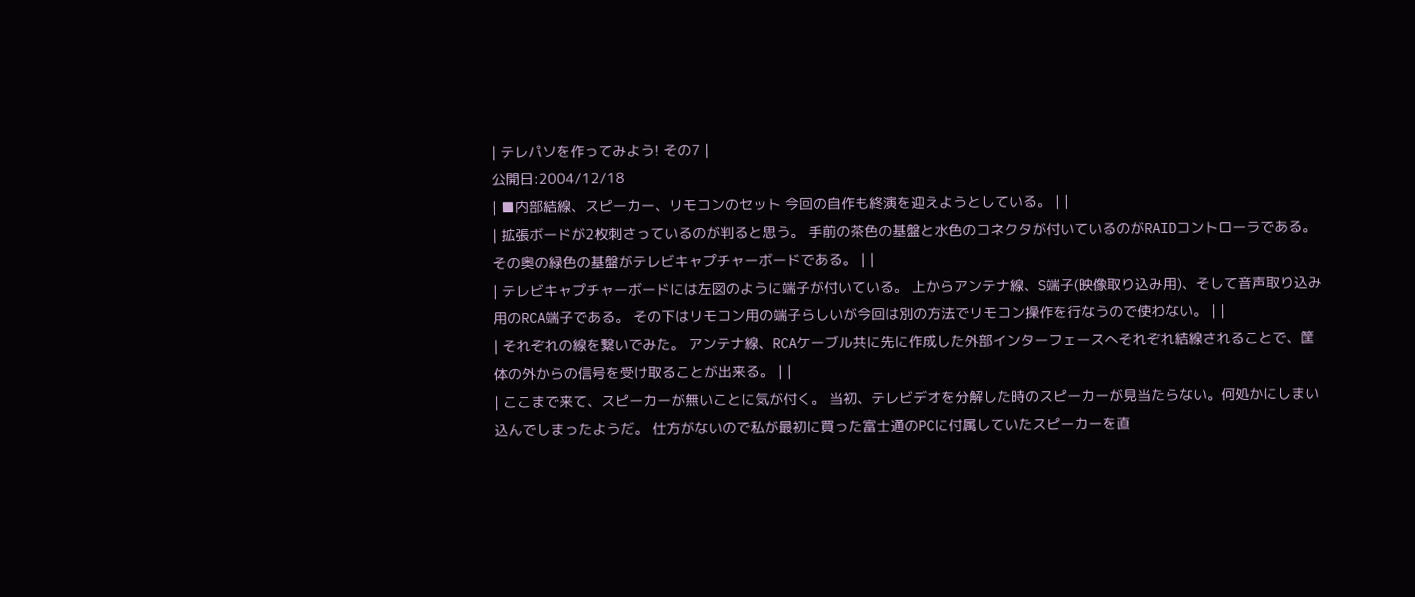| テレパソを作ってみよう! その7 |
公開日:2004/12/18
| ■内部結線、スピーカー、リモコンのセット 今回の自作も終演を迎えようとしている。 | |
| 拡張ボードが2枚刺さっているのが判ると思う。 手前の茶色の基盤と水色のコネクタが付いているのがRAIDコントローラである。 その奥の緑色の基盤がテレビキャプチャーボードである。 | |
| テレビキャプチャーボードには左図のように端子が付いている。 上からアンテナ線、S端子(映像取り込み用)、そして音声取り込み用のRCA端子である。 その下はリモコン用の端子らしいが今回は別の方法でリモコン操作を行なうので使わない。 | |
| それぞれの線を繋いでみた。 アンテナ線、RCAケーブル共に先に作成した外部インターフェースへそれぞれ結線されることで、筐体の外からの信号を受け取ることが出来る。 | |
| ここまで来て、スピーカーが無いことに気が付く。 当初、テレビデオを分解した時のスピーカーが見当たらない。何処かにしまい込んでしまったようだ。 仕方がないので私が最初に買った富士通のPCに付属していたスピーカーを直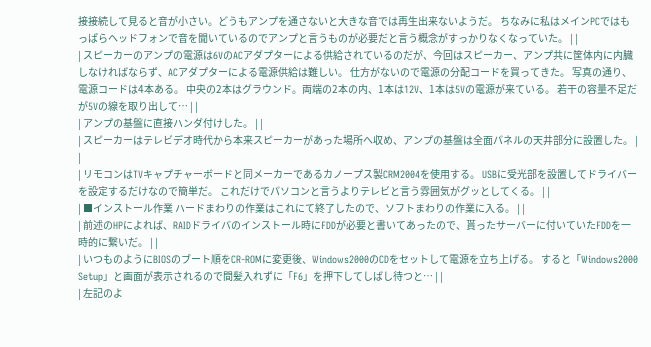接接続して見ると音が小さい。どうもアンプを通さないと大きな音では再生出来ないようだ。 ちなみに私はメインPCではもっぱらヘッドフォンで音を聞いているのでアンプと言うものが必要だと言う概念がすっかりなくなっていた。 | |
| スピーカーのアンプの電源は6VのACアダプターによる供給されているのだが、今回はスピーカー、アンプ共に筐体内に内臓しなければならず、ACアダプターによる電源供給は難しい。 仕方がないので電源の分配コードを買ってきた。 写真の通り、電源コードは4本ある。 中央の2本はグラウンド。両端の2本の内、1本は12V、1本は5Vの電源が来ている。 若干の容量不足だが5Vの線を取り出して… | |
| アンプの基盤に直接ハンダ付けした。 | |
| スピーカーはテレビデオ時代から本来スピーカーがあった場所へ収め、アンプの基盤は全面パネルの天井部分に設置した。 | |
| リモコンはTVキャプチャーボードと同メーカーであるカノープス製CRM2004を使用する。 USBに受光部を設置してドライバーを設定するだけなので簡単だ。 これだけでパソコンと言うよりテレビと言う雰囲気がグッとしてくる。 | |
| ■インストール作業 ハードまわりの作業はこれにて終了したので、ソフトまわりの作業に入る。 | |
| 前述のHPによれば、RAIDドライバのインストール時にFDDが必要と書いてあったので、貰ったサーバーに付いていたFDDを一時的に繋いだ。 | |
| いつものようにBIOSのブート順をCR-ROMに変更後、Windows2000のCDをセットして電源を立ち上げる。 すると「Windows2000 Setup」と画面が表示されるので間髪入れずに「F6」を押下してしばし待つと… | |
| 左記のよ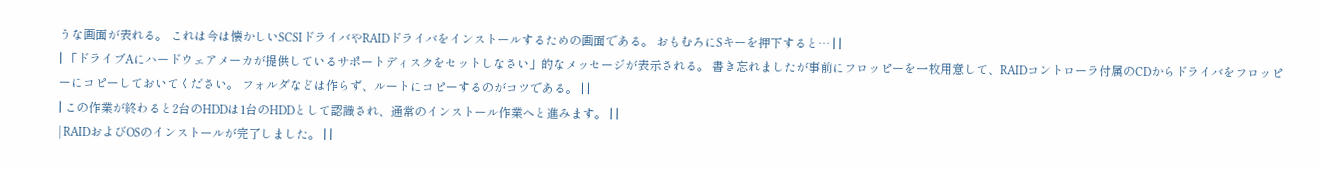うな画面が表れる。 これは今は懐かしいSCSIドライバやRAIDドライバをインストールするための画面である。 おもむろにSキーを押下すると… | |
| 「ドライブAにハードウェアメーカが提供しているサポートディスクをセットしなさい」的なメッセージが表示される。 書き忘れましたが事前にフロッピーを一枚用意して、RAIDコントローラ付属のCDからドライバをフロッピーにコピーしておいてください。 フォルダなどは作らず、ルートにコピーするのがコツである。 | |
| この作業が終わると2台のHDDは1台のHDDとして認識され、通常のインストール作業へと進みます。 | |
| RAIDおよびOSのインストールが完了しました。 | |